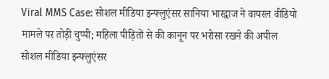Viral MMS Case: सोशल मीडिया इन्फ्लुएंसर सानिया भारद्वाज ने वायरल वीडियो मामले पर तोड़ी चुप्पी; महिला पीड़ितों से की कानून पर भरोसा रखने की अपील
सोशल मीडिया इन्फ्लुएंसर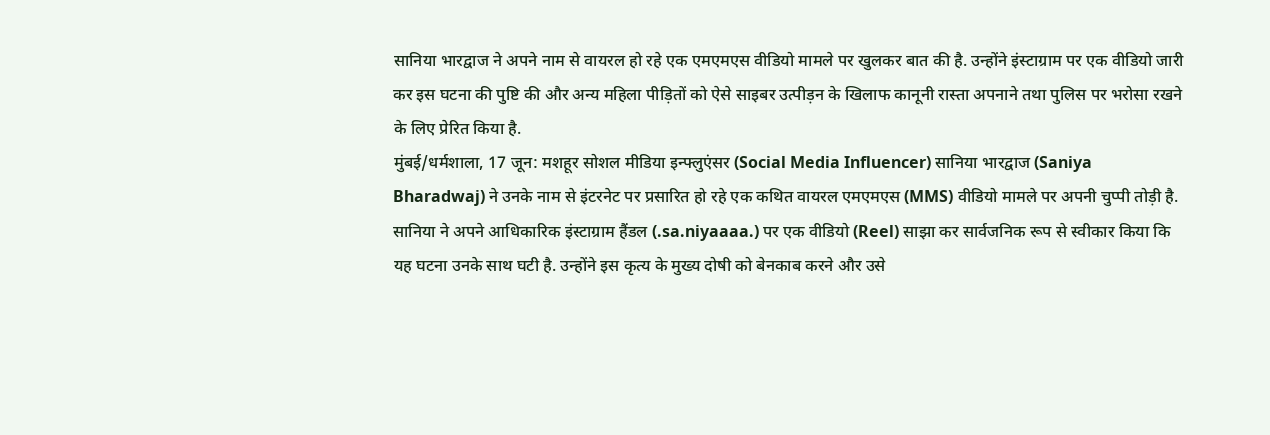सानिया भारद्वाज ने अपने नाम से वायरल हो रहे एक एमएमएस वीडियो मामले पर खुलकर बात की है. उन्होंने इंस्टाग्राम पर एक वीडियो जारी कर इस घटना की पुष्टि की और अन्य महिला पीड़ितों को ऐसे साइबर उत्पीड़न के खिलाफ कानूनी रास्ता अपनाने तथा पुलिस पर भरोसा रखने के लिए प्रेरित किया है.
मुंबई/धर्मशाला, 17 जून: मशहूर सोशल मीडिया इन्फ्लुएंसर (Social Media Influencer) सानिया भारद्वाज (Saniya Bharadwaj) ने उनके नाम से इंटरनेट पर प्रसारित हो रहे एक कथित वायरल एमएमएस (MMS) वीडियो मामले पर अपनी चुप्पी तोड़ी है. सानिया ने अपने आधिकारिक इंस्टाग्राम हैंडल (.sa.niyaaaa.) पर एक वीडियो (Reel) साझा कर सार्वजनिक रूप से स्वीकार किया कि यह घटना उनके साथ घटी है. उन्होंने इस कृत्य के मुख्य दोषी को बेनकाब करने और उसे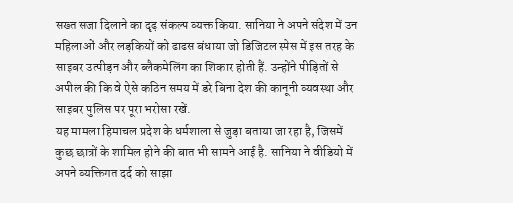सख्त सजा दिलाने का दृढ़ संकल्प व्यक्त किया. सानिया ने अपने संदेश में उन महिलाओं और लड़कियों को ढाढस बंधाया जो डिजिटल स्पेस में इस तरह के साइबर उत्पीड़न और ब्लैकमेलिंग का शिकार होती हैं. उन्होंने पीड़ितों से अपील की कि वे ऐसे कठिन समय में डरे बिना देश की कानूनी व्यवस्था और साइबर पुलिस पर पूरा भरोसा रखें.
यह मामला हिमाचल प्रदेश के धर्मशाला से जुड़ा बताया जा रहा है, जिसमें कुछ छात्रों के शामिल होने की बात भी सामने आई है. सानिया ने वीडियो में अपने व्यक्तिगत दर्द को साझा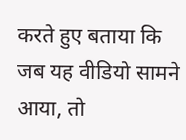करते हुए बताया कि जब यह वीडियो सामने आया, तो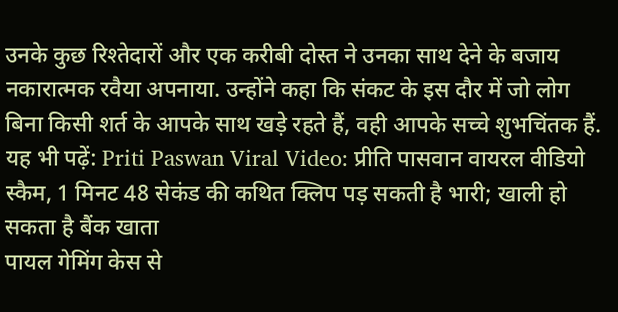उनके कुछ रिश्तेदारों और एक करीबी दोस्त ने उनका साथ देने के बजाय नकारात्मक रवैया अपनाया. उन्होंने कहा कि संकट के इस दौर में जो लोग बिना किसी शर्त के आपके साथ खड़े रहते हैं, वही आपके सच्चे शुभचिंतक हैं. यह भी पढ़ें: Priti Paswan Viral Video: प्रीति पासवान वायरल वीडियो स्कैम, 1 मिनट 48 सेकंड की कथित क्लिप पड़ सकती है भारी; खाली हो सकता है बैंक खाता
पायल गेमिंग केस से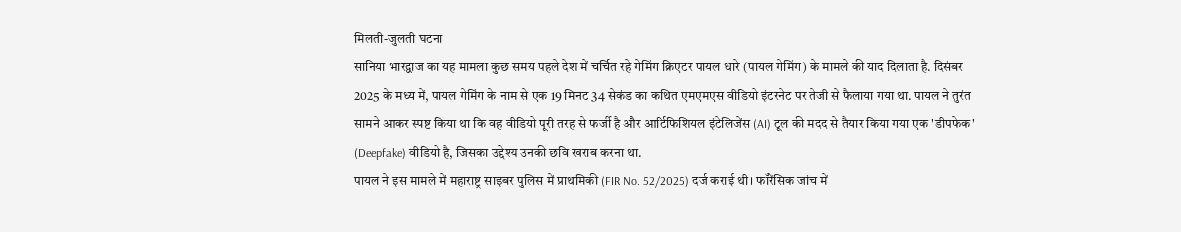मिलती-जुलती घटना
सानिया भारद्वाज का यह मामला कुछ समय पहले देश में चर्चित रहे गेमिंग क्रिएटर पायल धारे (पायल गेमिंग) के मामले की याद दिलाता है. दिसंबर 2025 के मध्य में, पायल गेमिंग के नाम से एक 19 मिनट 34 सेकंड का कथित एमएमएस वीडियो इंटरनेट पर तेजी से फैलाया गया था. पायल ने तुरंत सामने आकर स्पष्ट किया था कि वह वीडियो पूरी तरह से फर्जी है और आर्टिफिशियल इंटेलिजेंस (AI) टूल की मदद से तैयार किया गया एक 'डीपफेक' (Deepfake) वीडियो है, जिसका उद्देश्य उनकी छवि खराब करना था.
पायल ने इस मामले में महाराष्ट्र साइबर पुलिस में प्राथमिकी (FIR No. 52/2025) दर्ज कराई थी। फॉरेंसिक जांच में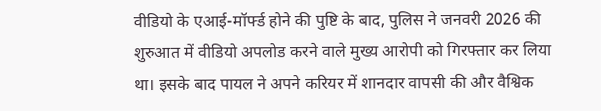वीडियो के एआई-मॉर्फ्ड होने की पुष्टि के बाद, पुलिस ने जनवरी 2026 की शुरुआत में वीडियो अपलोड करने वाले मुख्य आरोपी को गिरफ्तार कर लिया था। इसके बाद पायल ने अपने करियर में शानदार वापसी की और वैश्विक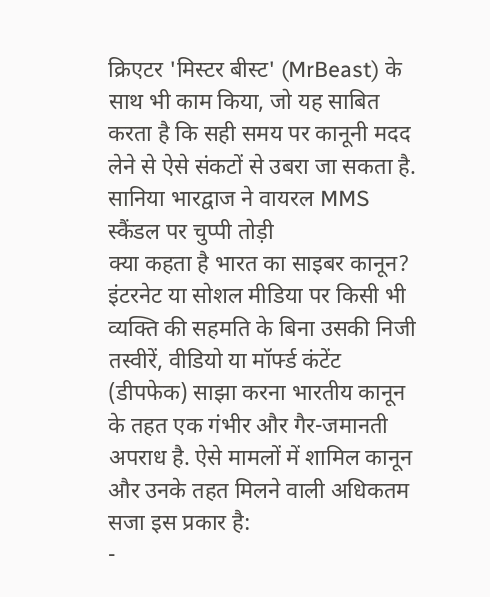क्रिएटर 'मिस्टर बीस्ट' (MrBeast) के साथ भी काम किया, जो यह साबित करता है कि सही समय पर कानूनी मदद लेने से ऐसे संकटों से उबरा जा सकता है.
सानिया भारद्वाज ने वायरल MMS स्कैंडल पर चुप्पी तोड़ी
क्या कहता है भारत का साइबर कानून?
इंटरनेट या सोशल मीडिया पर किसी भी व्यक्ति की सहमति के बिना उसकी निजी तस्वीरें, वीडियो या मॉर्फ्ड कंटेंट (डीपफेक) साझा करना भारतीय कानून के तहत एक गंभीर और गैर-जमानती अपराध है. ऐसे मामलों में शामिल कानून और उनके तहत मिलने वाली अधिकतम सजा इस प्रकार है:
-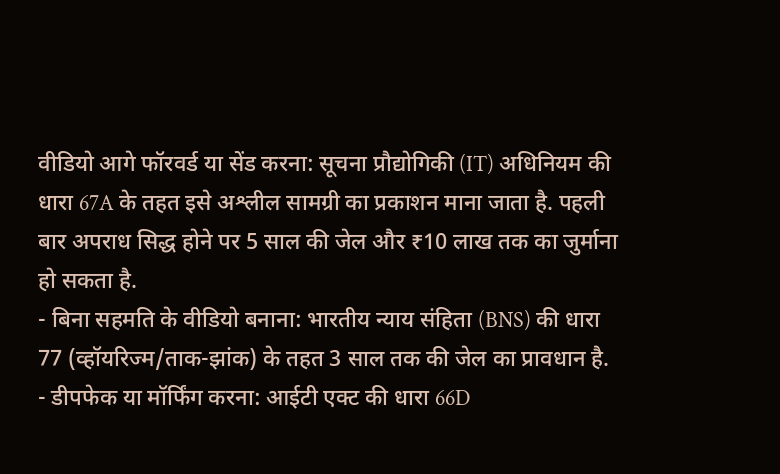वीडियो आगे फॉरवर्ड या सेंड करना: सूचना प्रौद्योगिकी (IT) अधिनियम की धारा 67A के तहत इसे अश्लील सामग्री का प्रकाशन माना जाता है. पहली बार अपराध सिद्ध होने पर 5 साल की जेल और ₹10 लाख तक का जुर्माना हो सकता है.
- बिना सहमति के वीडियो बनाना: भारतीय न्याय संहिता (BNS) की धारा 77 (व्हॉयरिज्म/ताक-झांक) के तहत 3 साल तक की जेल का प्रावधान है.
- डीपफेक या मॉर्फिंग करना: आईटी एक्ट की धारा 66D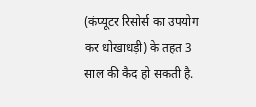(कंप्यूटर रिसोर्स का उपयोग कर धोखाधड़ी) के तहत 3 साल की कैद हो सकती है.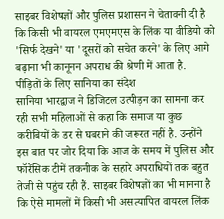साइबर विशेषज्ञों और पुलिस प्रशासन ने चेतावनी दी है कि किसी भी वायरल एमएमएस के लिंक या वीडियो को 'सिर्फ देखने' या 'दूसरों को सचेत करने' के लिए आगे बढ़ाना भी कानूनन अपराध की श्रेणी में आता है.
पीड़ितों के लिए सानिया का संदेश
सानिया भारद्वाज ने डिजिटल उत्पीड़न का सामना कर रही सभी महिलाओं से कहा कि समाज या कुछ करीबियों के डर से घबराने की जरूरत नहीं है. उन्होंने इस बात पर जोर दिया कि आज के समय में पुलिस और फॉरेंसिक टीमें तकनीक के सहारे अपराधियों तक बहुत तेजी से पहुंच रही हैं. साइबर विशेषज्ञों का भी मानना है कि ऐसे मामलों में किसी भी असत्यापित वायरल लिंक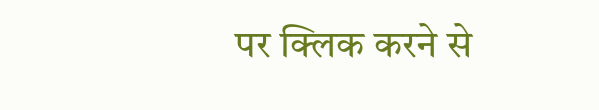पर क्लिक करने से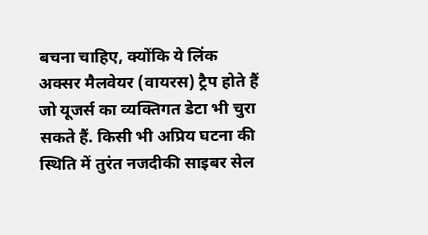बचना चाहिए, क्योंकि ये लिंक अक्सर मैलवेयर (वायरस) ट्रैप होते हैं जो यूजर्स का व्यक्तिगत डेटा भी चुरा सकते हैं. किसी भी अप्रिय घटना की स्थिति में तुरंत नजदीकी साइबर सेल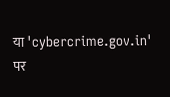या 'cybercrime.gov.in' पर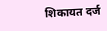शिकायत दर्ज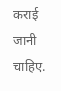कराई जानी चाहिए.